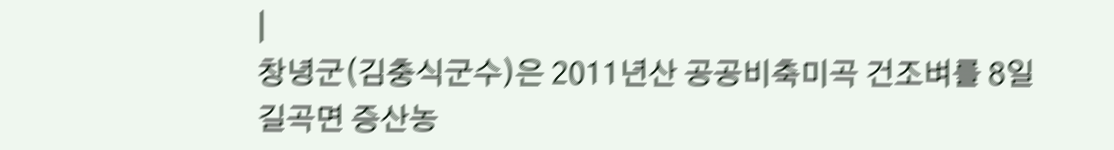|
창녕군(김충식군수)은 2011년산 공공비축미곡 건조벼를 8일 길곡면 증산농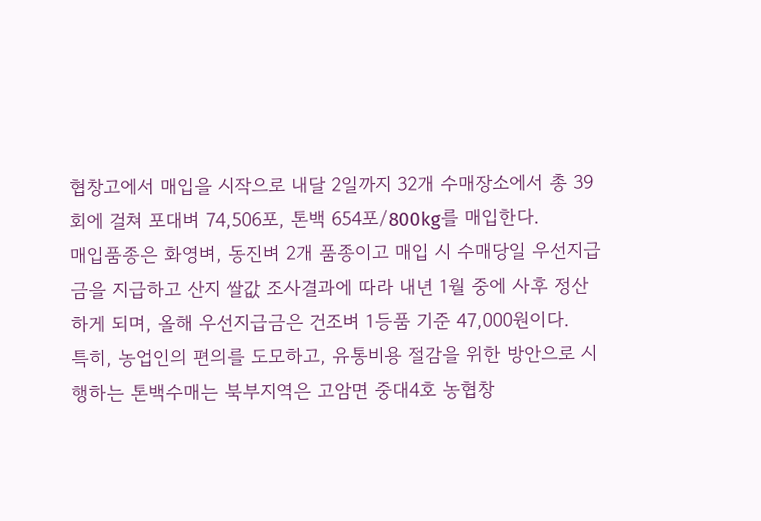협창고에서 매입을 시작으로 내달 2일까지 32개 수매장소에서 총 39회에 걸쳐 포대벼 74,506포, 톤백 654포/800kg를 매입한다.
매입품종은 화영벼, 동진벼 2개 품종이고 매입 시 수매당일 우선지급금을 지급하고 산지 쌀값 조사결과에 따라 내년 1월 중에 사후 정산하게 되며, 올해 우선지급금은 건조벼 1등품 기준 47,000원이다.
특히, 농업인의 편의를 도모하고, 유통비용 절감을 위한 방안으로 시행하는 톤백수매는 북부지역은 고암면 중대4호 농협창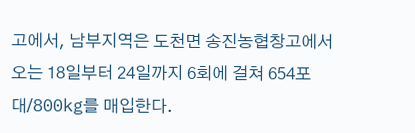고에서, 남부지역은 도천면 송진농협창고에서 오는 18일부터 24일까지 6회에 걸쳐 654포대/800kg를 매입한다.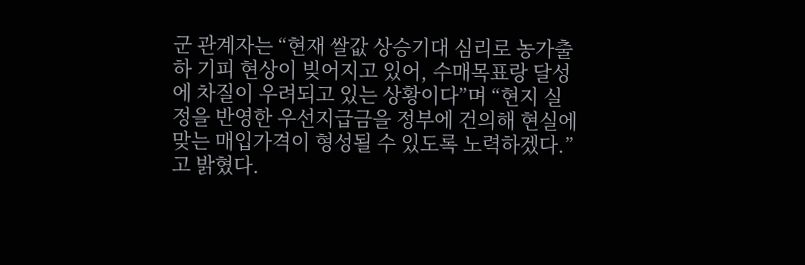군 관계자는 “현재 쌀값 상승기대 심리로 농가출하 기피 현상이 빚어지고 있어, 수매목표랑 달성에 차질이 우려되고 있는 상황이다”며 “현지 실정을 반영한 우선지급금을 정부에 건의해 현실에 맞는 매입가격이 형성될 수 있도록 노력하겠다.”고 밝혔다.